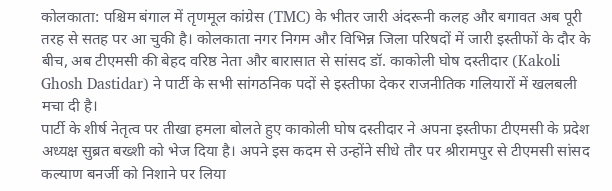कोलकाता: पश्चिम बंगाल में तृणमूल कांग्रेस (TMC) के भीतर जारी अंदरूनी कलह और बगावत अब पूरी तरह से सतह पर आ चुकी है। कोलकाता नगर निगम और विभिन्न जिला परिषदों में जारी इस्तीफों के दौर के बीच, अब टीएमसी की बेहद वरिष्ठ नेता और बारासात से सांसद डॉ. काकोली घोष दस्तीदार (Kakoli Ghosh Dastidar) ने पार्टी के सभी सांगठनिक पदों से इस्तीफा देकर राजनीतिक गलियारों में खलबली मचा दी है।
पार्टी के शीर्ष नेतृत्व पर तीखा हमला बोलते हुए काकोली घोष दस्तीदार ने अपना इस्तीफा टीएमसी के प्रदेश अध्यक्ष सुब्रत बख्शी को भेज दिया है। अपने इस कदम से उन्होंने सीधे तौर पर श्रीरामपुर से टीएमसी सांसद कल्याण बनर्जी को निशाने पर लिया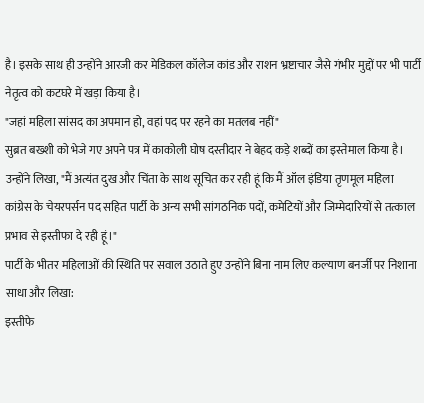है। इसके साथ ही उन्होंने आरजी कर मेडिकल कॉलेज कांड और राशन भ्रष्टाचार जैसे गंभीर मुद्दों पर भी पार्टी नेतृत्व को कटघरे में खड़ा किया है।
"जहां महिला सांसद का अपमान हो, वहां पद पर रहने का मतलब नहीं"
सुब्रत बख्शी को भेजे गए अपने पत्र में काकोली घोष दस्तीदार ने बेहद कड़े शब्दों का इस्तेमाल किया है। उन्होंने लिखा, "मैं अत्यंत दुख और चिंता के साथ सूचित कर रही हूं कि मैं ऑल इंडिया तृणमूल महिला कांग्रेस के चेयरपर्सन पद सहित पार्टी के अन्य सभी सांगठनिक पदों, कमेटियों और जिम्मेदारियों से तत्काल प्रभाव से इस्तीफा दे रही हूं।"
पार्टी के भीतर महिलाओं की स्थिति पर सवाल उठाते हुए उन्होंने बिना नाम लिए कल्याण बनर्जी पर निशाना साधा और लिखा:
इस्तीफे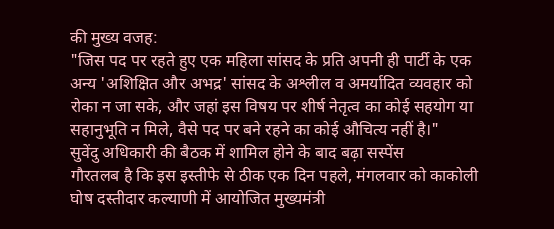की मुख्य वजह:
"जिस पद पर रहते हुए एक महिला सांसद के प्रति अपनी ही पार्टी के एक अन्य 'अशिक्षित और अभद्र' सांसद के अश्लील व अमर्यादित व्यवहार को रोका न जा सके, और जहां इस विषय पर शीर्ष नेतृत्व का कोई सहयोग या सहानुभूति न मिले, वैसे पद पर बने रहने का कोई औचित्य नहीं है।"
सुवेंदु अधिकारी की बैठक में शामिल होने के बाद बढ़ा सस्पेंस
गौरतलब है कि इस इस्तीफे से ठीक एक दिन पहले, मंगलवार को काकोली घोष दस्तीदार कल्याणी में आयोजित मुख्यमंत्री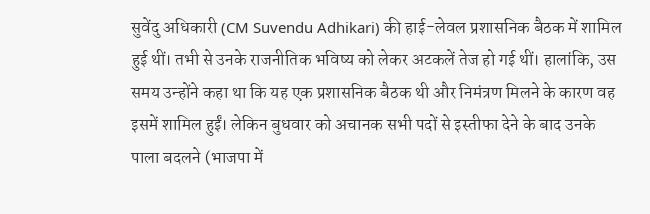सुवेंदु अधिकारी (CM Suvendu Adhikari) की हाई-लेवल प्रशासनिक बैठक में शामिल हुई थीं। तभी से उनके राजनीतिक भविष्य को लेकर अटकलें तेज हो गई थीं। हालांकि, उस समय उन्होंने कहा था कि यह एक प्रशासनिक बैठक थी और निमंत्रण मिलने के कारण वह इसमें शामिल हुईं। लेकिन बुधवार को अचानक सभी पदों से इस्तीफा देने के बाद उनके पाला बदलने (भाजपा में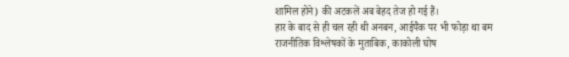शामिल होने) की अटकलें अब बेहद तेज हो गई हैं।
हार के बाद से ही चल रही थी अनबन, आईपैक पर भी फोड़ा था बम
राजनीतिक विश्लेषकों के मुताबिक, काकोली घोष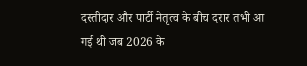दस्तीदार और पार्टी नेतृत्व के बीच दरार तभी आ गई थी जब 2026 के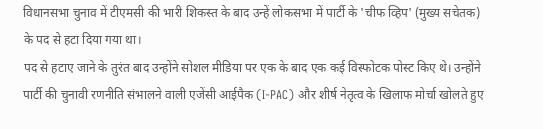विधानसभा चुनाव में टीएमसी की भारी शिकस्त के बाद उन्हें लोकसभा में पार्टी के 'चीफ व्हिप' (मुख्य सचेतक) के पद से हटा दिया गया था।
पद से हटाए जाने के तुरंत बाद उन्होंने सोशल मीडिया पर एक के बाद एक कई विस्फोटक पोस्ट किए थे। उन्होंने पार्टी की चुनावी रणनीति संभालने वाली एजेंसी आईपैक (I-PAC) और शीर्ष नेतृत्व के खिलाफ मोर्चा खोलते हुए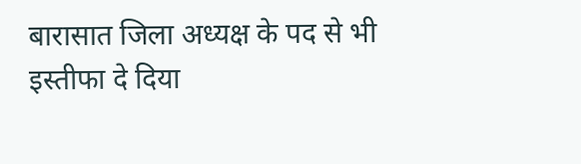बारासात जिला अध्यक्ष के पद से भी इस्तीफा दे दिया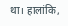था। हालांकि,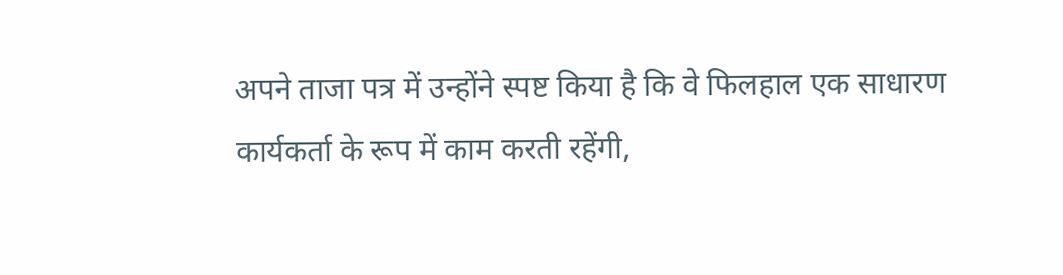अपने ताजा पत्र में उन्होंने स्पष्ट किया है कि वे फिलहाल एक साधारण कार्यकर्ता के रूप में काम करती रहेंगी,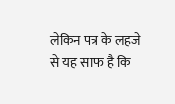लेकिन पत्र के लहजे से यह साफ है कि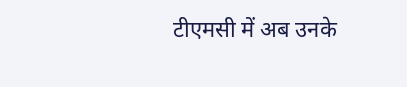टीएमसी में अब उनके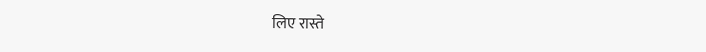लिए रास्ते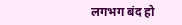लगभग बंद हो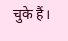चुके हैं।